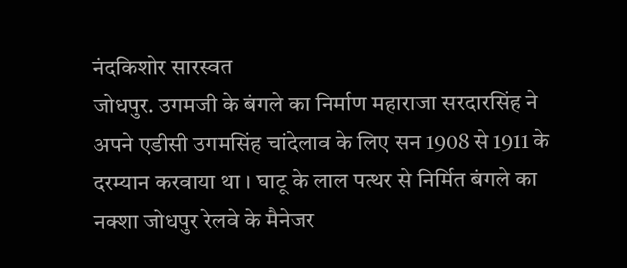नंदकिशोर सारस्वत
जोधपुर. उगमजी के बंगले का निर्माण महाराजा सरदारसिंह ने अपने एडीसी उगमसिंह चांदेलाव के लिए सन 1908 से 1911 के दरम्यान करवाया था । घाटू के लाल पत्थर से निर्मित बंगले का नक्शा जोधपुर रेलवे के मैनेजर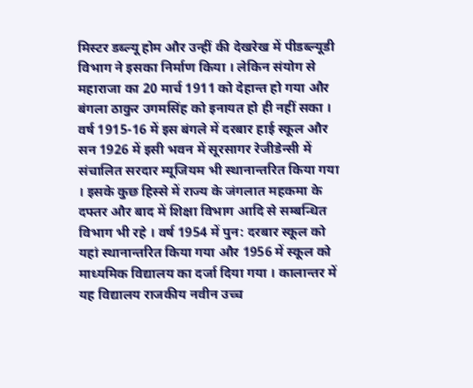मिस्टर डब्ल्यू होम और उन्हीं की देखरेख में पीडब्ल्यूडी विभाग ने इसका निर्माण किया । लेकिन संयोग से महाराजा का 20 मार्च 1911 को देहान्त हो गया और बंगला ठाकुर उगमसिंह को इनायत हो ही नहीं सका । वर्ष 1915-16 में इस बंगले में दरबार हाई स्कूल और सन 1926 में इसी भवन में सूरसागर रेजीडेन्सी में संचालित सरदार म्यूजियम भी स्थानान्तरित किया गया । इसके कुछ हिस्से में राज्य के जंगलात महकमा के दफ्तर और बाद में शिक्षा विभाग आदि से सम्बन्धित विभाग भी रहे । वर्ष 1954 में पुन: दरबार स्कूल को यहां स्थानान्तरित किया गया और 1956 में स्कूल को माध्यमिक विद्यालय का दर्जा दिया गया । कालान्तर में यह विद्यालय राजकीय नवीन उच्च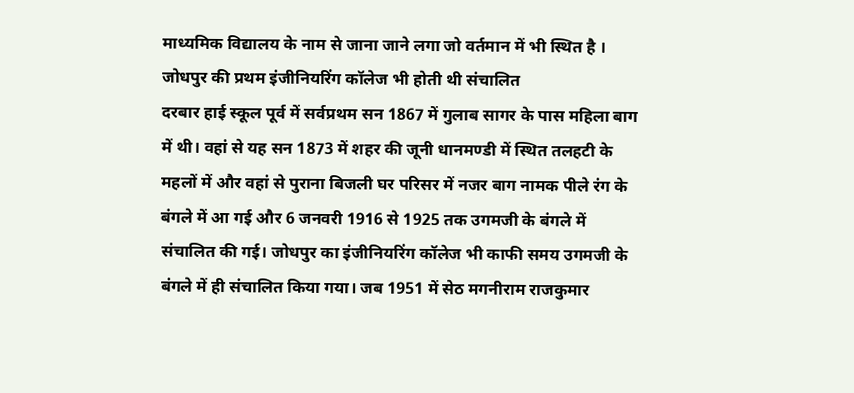माध्यमिक विद्यालय के नाम से जाना जाने लगा जो वर्तमान में भी स्थित है ।
जोधपुर की प्रथम इंजीनियरिंग कॉलेज भी होती थी संचालित
दरबार हाई स्कूल पूर्व में सर्वप्रथम सन 1867 में गुलाब सागर के पास महिला बाग में थी। वहां से यह सन 1873 में शहर की जूनी धानमण्डी में स्थित तलहटी के महलों में और वहां से पुराना बिजली घर परिसर में नजर बाग नामक पीले रंग के बंगले में आ गई और 6 जनवरी 1916 से 1925 तक उगमजी के बंगले में संचालित की गई। जोधपुर का इंजीनियरिंग कॉलेज भी काफी समय उगमजी के बंगले में ही संचालित किया गया। जब 1951 में सेठ मगनीराम राजकुमार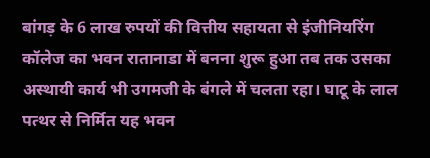बांगड़ के 6 लाख रुपयों की वित्तीय सहायता से इंजीनियरिंग कॉलेज का भवन रातानाडा में बनना शुरू हुआ तब तक उसका अस्थायी कार्य भी उगमजी के बंगले में चलता रहा। घाटू के लाल पत्थर से निर्मित यह भवन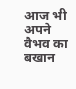आज भी अपने वैभव का बखान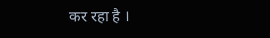कर रहा है ।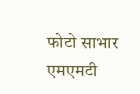फोटो साभार एमएमटी